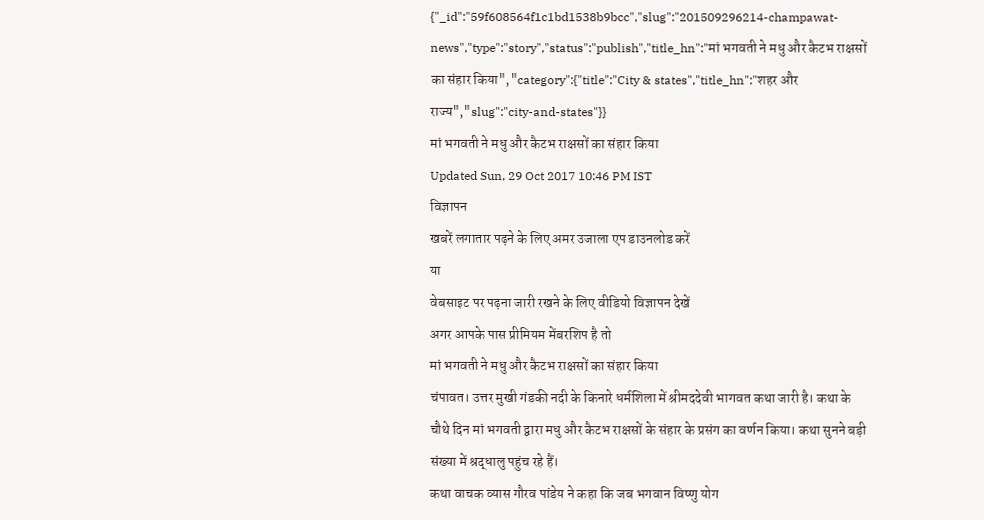{"_id":"59f608564f1c1bd1538b9bcc","slug":"201509296214-champawat-news","type":"story","status":"publish","title_hn":"मां भगवती ने मधु और कैटभ राक्षसों का संहार किया","category":{"title":"City & states","title_hn":"शहर और राज्य","slug":"city-and-states"}}
मां भगवती ने मधु और कैटभ राक्षसों का संहार किया
Updated Sun, 29 Oct 2017 10:46 PM IST
विज्ञापन
खबरें लगातार पढ़ने के लिए अमर उजाला एप डाउनलोड करें
या
वेबसाइट पर पढ़ना जारी रखने के लिए वीडियो विज्ञापन देखें
अगर आपके पास प्रीमियम मेंबरशिप है तो
मां भगवती ने मधु और कैटभ राक्षसों का संहार किया
चंपावत। उत्तर मुखी गंडकी नदी के किनारे धर्मशिला में श्रीमददेवी भागवत कथा जारी है। कथा के चौथे दिन मां भगवती द्वारा मधु और कैटभ राक्षसों के संहार के प्रसंग का वर्णन किया। कथा सुनने बड़ी संख्या में श्रद्धालु पहुंच रहे हैं।
कथा वाचक व्यास गौरव पांडेय ने कहा कि जब भगवान विष्णु योग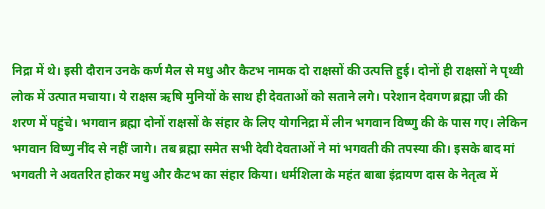निद्रा में थे। इसी दौरान उनके कर्ण मैल से मधु और कैटभ नामक दो राक्षसों की उत्पत्ति हुई। दोनों ही राक्षसों ने पृथ्वी लोक में उत्पात मचाया। ये राक्षस ऋषि मुनियों के साथ ही देवताओं को सताने लगे। परेशान देवगण ब्रह्मा जी की शरण में पहुंचे। भगवान ब्रह्मा दोनों राक्षसों के संहार के लिए योगनिद्रा में लीन भगवान विष्णु की के पास गए। लेकिन भगवान विष्णु नींद से नहीं जागे। तब ब्रह्मा समेत सभी देवी देवताओं ने मां भगवती की तपस्या की। इसके बाद मां भगवती ने अवतरित होकर मधु और कैटभ का संहार किया। धर्मशिला के महंत बाबा इंद्रायण दास के नेतृत्व में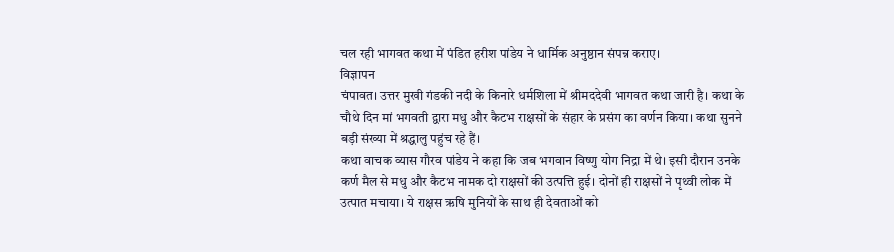चल रही भागवत कथा में पंडित हरीश पांडेय ने धार्मिक अनुष्ठान संपन्न कराए।
विज्ञापन
चंपावत। उत्तर मुखी गंडकी नदी के किनारे धर्मशिला में श्रीमददेवी भागवत कथा जारी है। कथा के चौथे दिन मां भगवती द्वारा मधु और कैटभ राक्षसों के संहार के प्रसंग का वर्णन किया। कथा सुनने बड़ी संख्या में श्रद्धालु पहुंच रहे हैं।
कथा वाचक व्यास गौरव पांडेय ने कहा कि जब भगवान विष्णु योग निद्रा में थे। इसी दौरान उनके कर्ण मैल से मधु और कैटभ नामक दो राक्षसों की उत्पत्ति हुई। दोनों ही राक्षसों ने पृथ्वी लोक में उत्पात मचाया। ये राक्षस ऋषि मुनियों के साथ ही देवताओं को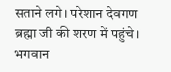सताने लगे। परेशान देवगण ब्रह्मा जी की शरण में पहुंचे। भगवान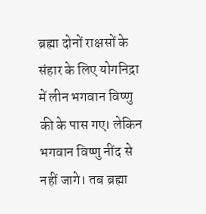ब्रह्मा दोनों राक्षसों के संहार के लिए योगनिद्रा में लीन भगवान विष्णु की के पास गए। लेकिन भगवान विष्णु नींद से नहीं जागे। तब ब्रह्मा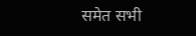समेत सभी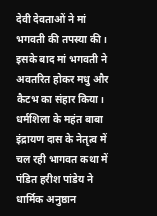देवी देवताओं ने मां भगवती की तपस्या की। इसके बाद मां भगवती ने अवतरित होकर मधु और कैटभ का संहार किया। धर्मशिला के महंत बाबा इंद्रायण दास के नेतृत्व में चल रही भागवत कथा में पंडित हरीश पांडेय ने धार्मिक अनुष्ठान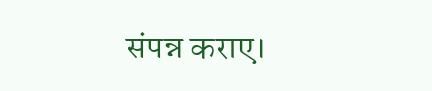संपन्न कराए।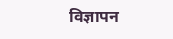विज्ञापन